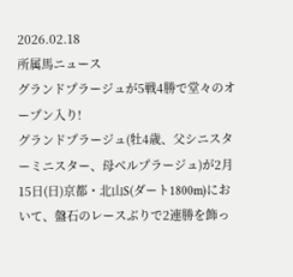2026.02.18
所属馬ニュース
グランドプラージュが5戦4勝で堂々のオープン入り!
グランドプラージュ(牡4歳、父シニスターミニスター、母ベルプラージュ)が2月15日(日)京都・北山S(ダート1800m)において、盤石のレースぶりで2連勝を飾っ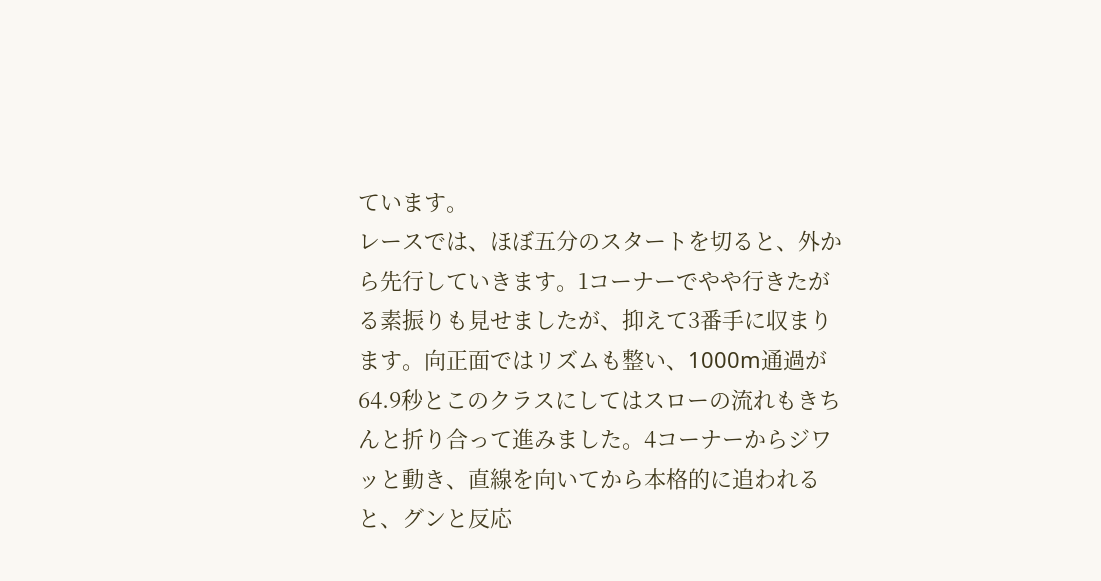ています。
レースでは、ほぼ五分のスタートを切ると、外から先行していきます。1コーナーでやや行きたがる素振りも見せましたが、抑えて3番手に収まります。向正面ではリズムも整い、1000m通過が64.9秒とこのクラスにしてはスローの流れもきちんと折り合って進みました。4コーナーからジワッと動き、直線を向いてから本格的に追われると、グンと反応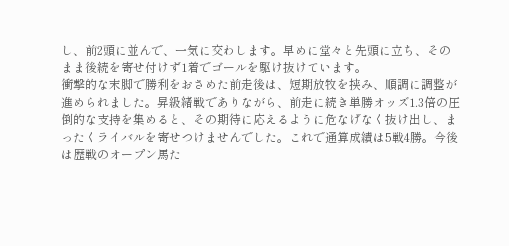し、前2頭に並んで、一気に交わします。早めに堂々と先頭に立ち、そのまま後続を寄せ付けず1着でゴールを駆け抜けています。
衝撃的な末脚で勝利をおさめた前走後は、短期放牧を挟み、順調に調整が進められました。昇級緒戦でありながら、前走に続き単勝オッズ1.3倍の圧倒的な支持を集めると、その期待に応えるように危なげなく抜け出し、まったくライバルを寄せつけませんでした。これで通算成績は5戦4勝。今後は歴戦のオープン馬た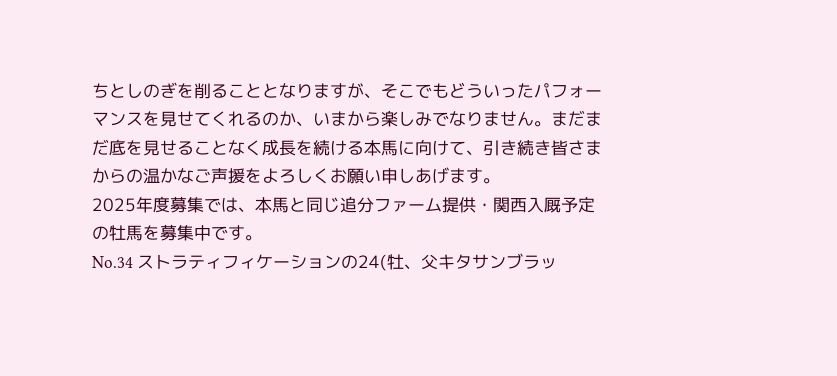ちとしのぎを削ることとなりますが、そこでもどういったパフォーマンスを見せてくれるのか、いまから楽しみでなりません。まだまだ底を見せることなく成長を続ける本馬に向けて、引き続き皆さまからの温かなご声援をよろしくお願い申しあげます。
2025年度募集では、本馬と同じ追分ファーム提供・関西入厩予定の牡馬を募集中です。
No.34 ストラティフィケーションの24(牡、父キタサンブラッ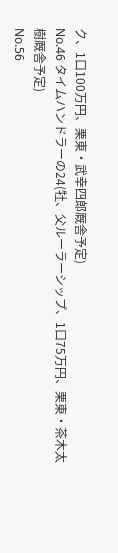ク、1口100万円、栗東・武幸四郎厩舎予定)
No.46 タイムハンドラーの24(牡、父ルーラーシップ、1口75万円、栗東・茶木太樹厩舎予定)
No.56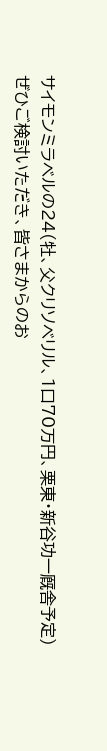サイモンミラベルの24(牡、父クリソベリル、1口70万円、栗東・新谷功一厩舎予定)
ぜひご検討いただき、皆さまからのお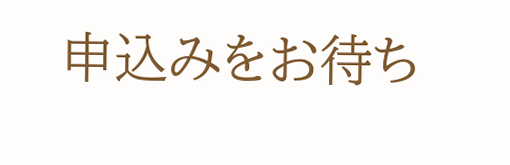申込みをお待ち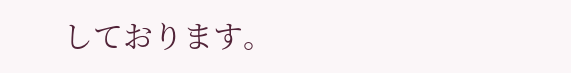しております。